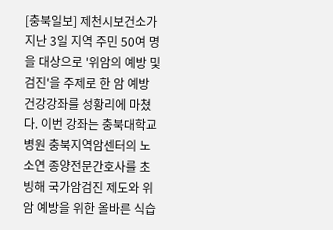[충북일보] 제천시보건소가 지난 3일 지역 주민 50여 명을 대상으로 '위암의 예방 및 검진'을 주제로 한 암 예방 건강강좌를 성황리에 마쳤다. 이번 강좌는 충북대학교병원 충북지역암센터의 노소연 종양전문간호사를 초빙해 국가암검진 제도와 위암 예방을 위한 올바른 식습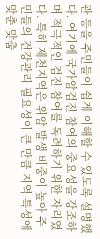관 등을 주민들이 쉽게 이해할 수 있도록 설명했다. 여기에 국가암검진 참여의 중요성을 강조하며 적극적인 검진 참여를 독려하기 위한 자리였다. 특히 제천지역은 위암 발생 비중이 높아 주민들의 건강관리 필요성이 큰 만큼 지역 특성에 맞춘 맞춤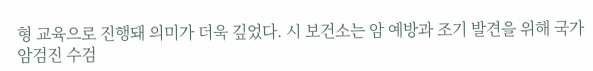형 교육으로 진행돼 의미가 더욱 깊었다. 시 보건소는 암 예방과 조기 발견을 위해 국가암검진 수검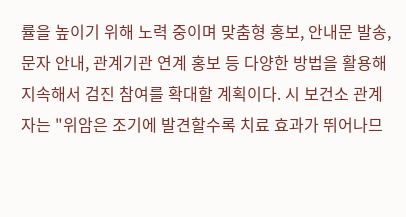률을 높이기 위해 노력 중이며 맞춤형 홍보, 안내문 발송, 문자 안내, 관계기관 연계 홍보 등 다양한 방법을 활용해 지속해서 검진 참여를 확대할 계획이다. 시 보건소 관계자는 "위암은 조기에 발견할수록 치료 효과가 뛰어나므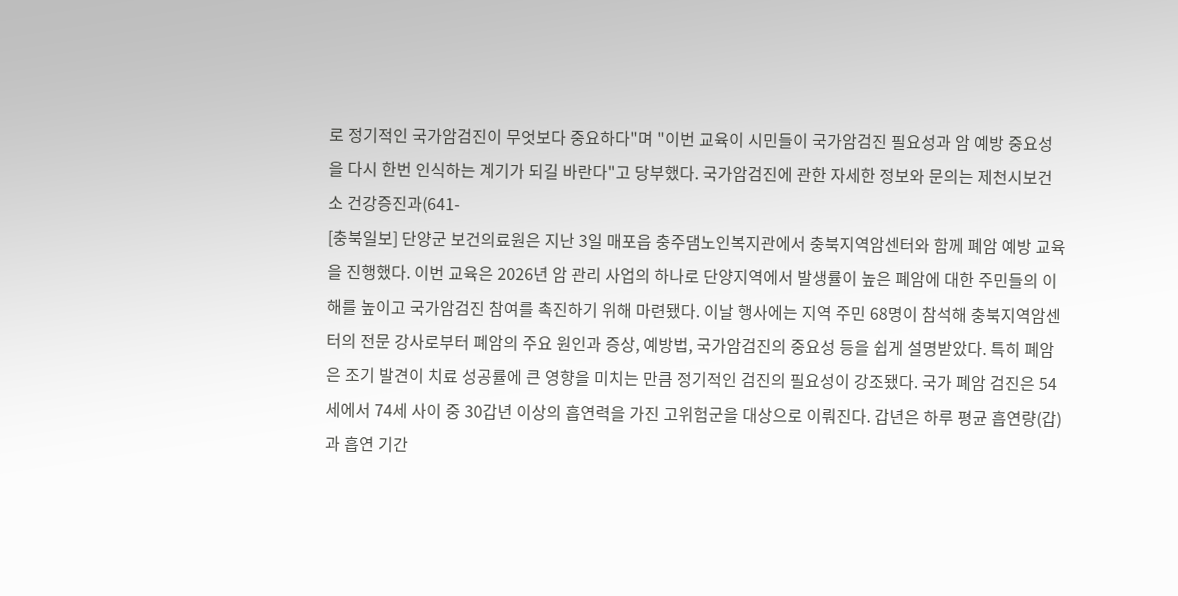로 정기적인 국가암검진이 무엇보다 중요하다"며 "이번 교육이 시민들이 국가암검진 필요성과 암 예방 중요성을 다시 한번 인식하는 계기가 되길 바란다"고 당부했다. 국가암검진에 관한 자세한 정보와 문의는 제천시보건소 건강증진과(641-
[충북일보] 단양군 보건의료원은 지난 3일 매포읍 충주댐노인복지관에서 충북지역암센터와 함께 폐암 예방 교육을 진행했다. 이번 교육은 2026년 암 관리 사업의 하나로 단양지역에서 발생률이 높은 폐암에 대한 주민들의 이해를 높이고 국가암검진 참여를 촉진하기 위해 마련됐다. 이날 행사에는 지역 주민 68명이 참석해 충북지역암센터의 전문 강사로부터 폐암의 주요 원인과 증상, 예방법, 국가암검진의 중요성 등을 쉽게 설명받았다. 특히 폐암은 조기 발견이 치료 성공률에 큰 영향을 미치는 만큼 정기적인 검진의 필요성이 강조됐다. 국가 폐암 검진은 54세에서 74세 사이 중 30갑년 이상의 흡연력을 가진 고위험군을 대상으로 이뤄진다. 갑년은 하루 평균 흡연량(갑)과 흡연 기간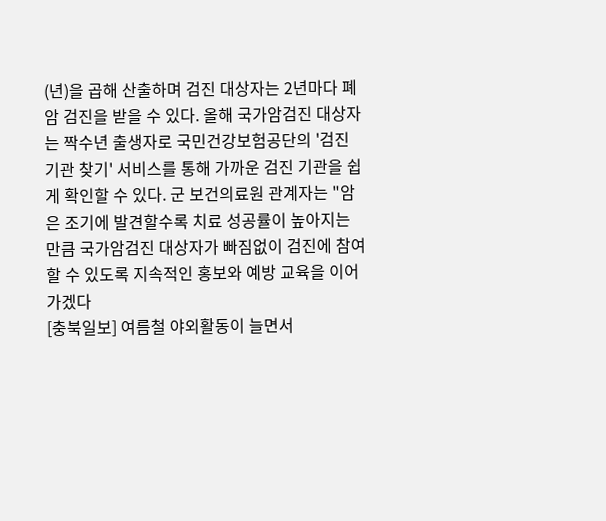(년)을 곱해 산출하며 검진 대상자는 2년마다 폐암 검진을 받을 수 있다. 올해 국가암검진 대상자는 짝수년 출생자로 국민건강보험공단의 '검진 기관 찾기' 서비스를 통해 가까운 검진 기관을 쉽게 확인할 수 있다. 군 보건의료원 관계자는 "암은 조기에 발견할수록 치료 성공률이 높아지는 만큼 국가암검진 대상자가 빠짐없이 검진에 참여할 수 있도록 지속적인 홍보와 예방 교육을 이어가겠다
[충북일보] 여름철 야외활동이 늘면서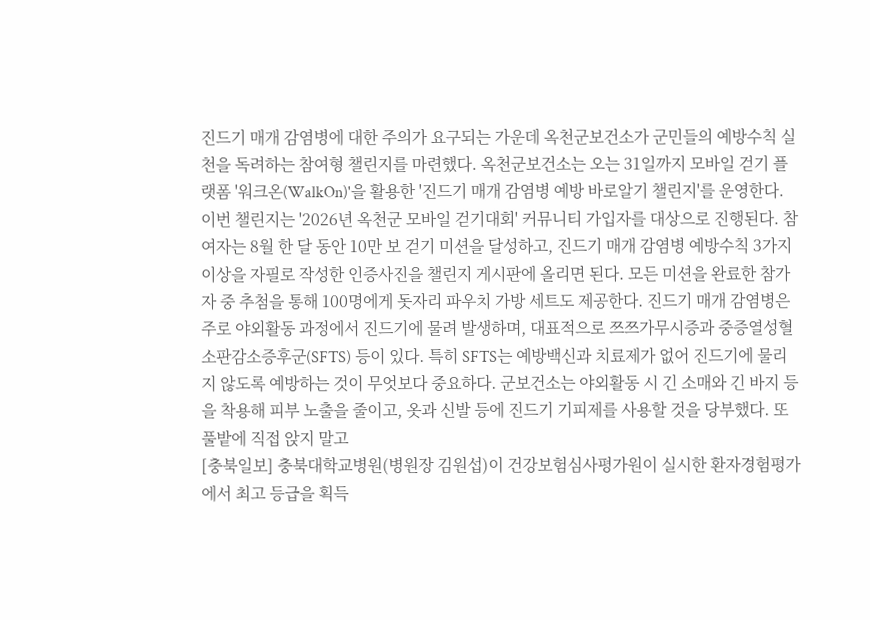진드기 매개 감염병에 대한 주의가 요구되는 가운데 옥천군보건소가 군민들의 예방수칙 실천을 독려하는 참여형 챌린지를 마련했다. 옥천군보건소는 오는 31일까지 모바일 걷기 플랫폼 '워크온(WalkOn)'을 활용한 '진드기 매개 감염병 예방 바로알기 챌린지'를 운영한다. 이번 챌린지는 '2026년 옥천군 모바일 걷기대회' 커뮤니티 가입자를 대상으로 진행된다. 참여자는 8월 한 달 동안 10만 보 걷기 미션을 달성하고, 진드기 매개 감염병 예방수칙 3가지 이상을 자필로 작성한 인증사진을 챌린지 게시판에 올리면 된다. 모든 미션을 완료한 참가자 중 추첨을 통해 100명에게 돗자리 파우치 가방 세트도 제공한다. 진드기 매개 감염병은 주로 야외활동 과정에서 진드기에 물려 발생하며, 대표적으로 쯔쯔가무시증과 중증열성혈소판감소증후군(SFTS) 등이 있다. 특히 SFTS는 예방백신과 치료제가 없어 진드기에 물리지 않도록 예방하는 것이 무엇보다 중요하다. 군보건소는 야외활동 시 긴 소매와 긴 바지 등을 착용해 피부 노출을 줄이고, 옷과 신발 등에 진드기 기피제를 사용할 것을 당부했다. 또 풀밭에 직접 앉지 말고
[충북일보] 충북대학교병원(병원장 김원섭)이 건강보험심사평가원이 실시한 환자경험평가에서 최고 등급을 획득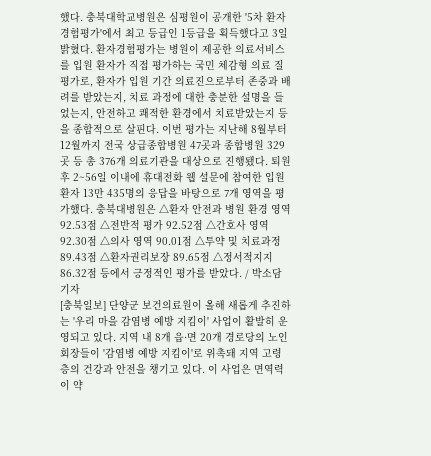했다. 충북대학교병원은 심평원이 공개한 '5차 환자경험평가'에서 최고 등급인 1등급을 획득했다고 3일 밝혔다. 환자경험평가는 병원이 제공한 의료서비스를 입원 환자가 직접 평가하는 국민 체감형 의료 질 평가로, 환자가 입원 기간 의료진으로부터 존중과 배려를 받았는지, 치료 과정에 대한 충분한 설명을 들었는지, 안전하고 쾌적한 환경에서 치료받았는지 등을 종합적으로 살핀다. 이번 평가는 지난해 8월부터 12월까지 전국 상급종합병원 47곳과 종합병원 329곳 등 총 376개 의료기관을 대상으로 진행됐다. 퇴원 후 2~56일 이내에 휴대전화 웹 설문에 참여한 입원 환자 13만 435명의 응답을 바탕으로 7개 영역을 평가했다. 충북대병원은 △환자 안전과 병원 환경 영역 92.53점 △전반적 평가 92.52점 △간호사 영역 92.30점 △의사 영역 90.01점 △투약 및 치료과정 89.43점 △환자권리보장 89.65점 △정서적지지 86.32점 등에서 긍정적인 평가를 받았다. / 박소담기자
[충북일보] 단양군 보건의료원이 올해 새롭게 추진하는 '우리 마을 감염병 예방 지킴이' 사업이 활발히 운영되고 있다. 지역 내 8개 읍·면 20개 경로당의 노인회장들이 '감염병 예방 지킴이'로 위촉돼 지역 고령층의 건강과 안전을 챙기고 있다. 이 사업은 면역력이 약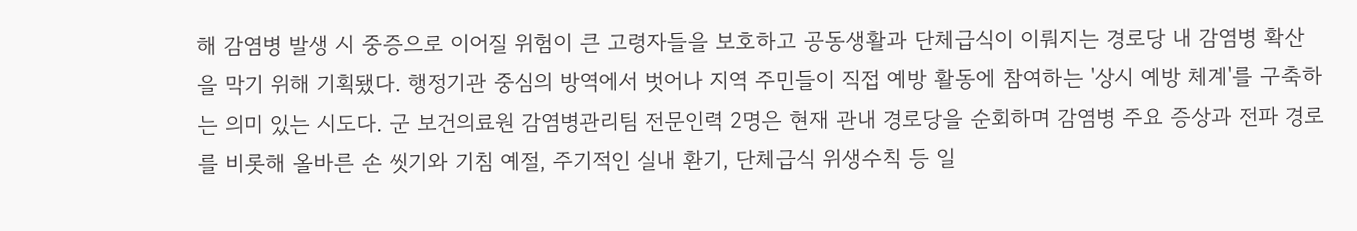해 감염병 발생 시 중증으로 이어질 위험이 큰 고령자들을 보호하고 공동생활과 단체급식이 이뤄지는 경로당 내 감염병 확산을 막기 위해 기획됐다. 행정기관 중심의 방역에서 벗어나 지역 주민들이 직접 예방 활동에 참여하는 '상시 예방 체계'를 구축하는 의미 있는 시도다. 군 보건의료원 감염병관리팀 전문인력 2명은 현재 관내 경로당을 순회하며 감염병 주요 증상과 전파 경로를 비롯해 올바른 손 씻기와 기침 예절, 주기적인 실내 환기, 단체급식 위생수칙 등 일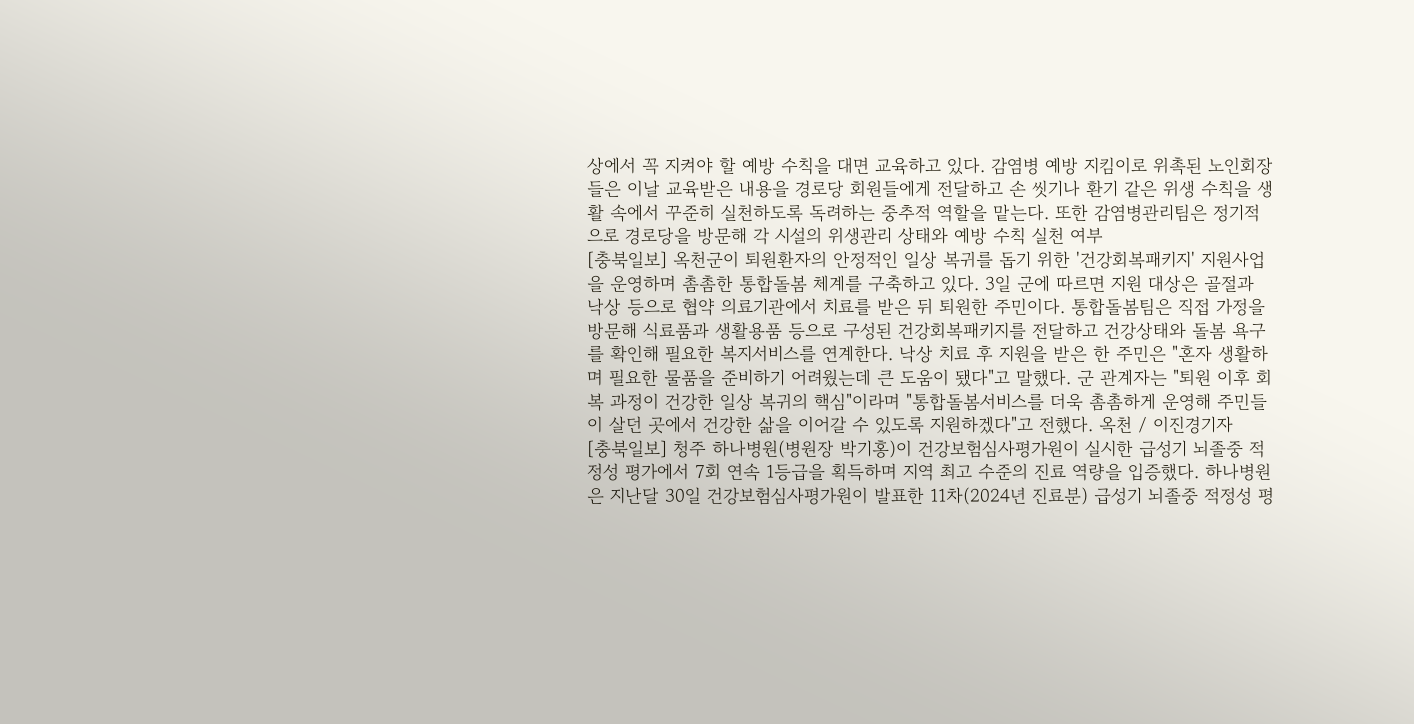상에서 꼭 지켜야 할 예방 수칙을 대면 교육하고 있다. 감염병 예방 지킴이로 위촉된 노인회장들은 이날 교육받은 내용을 경로당 회원들에게 전달하고 손 씻기나 환기 같은 위생 수칙을 생활 속에서 꾸준히 실천하도록 독려하는 중추적 역할을 맡는다. 또한 감염병관리팀은 정기적으로 경로당을 방문해 각 시설의 위생관리 상태와 예방 수칙 실천 여부
[충북일보] 옥천군이 퇴원환자의 안정적인 일상 복귀를 돕기 위한 '건강회복패키지' 지원사업을 운영하며 촘촘한 통합돌봄 체계를 구축하고 있다. 3일 군에 따르면 지원 대상은 골절과 낙상 등으로 협약 의료기관에서 치료를 받은 뒤 퇴원한 주민이다. 통합돌봄팀은 직접 가정을 방문해 식료품과 생활용품 등으로 구성된 건강회복패키지를 전달하고 건강상태와 돌봄 욕구를 확인해 필요한 복지서비스를 연계한다. 낙상 치료 후 지원을 받은 한 주민은 "혼자 생활하며 필요한 물품을 준비하기 어려웠는데 큰 도움이 됐다"고 말했다. 군 관계자는 "퇴원 이후 회복 과정이 건강한 일상 복귀의 핵심"이라며 "통합돌봄서비스를 더욱 촘촘하게 운영해 주민들이 살던 곳에서 건강한 삶을 이어갈 수 있도록 지원하겠다"고 전했다. 옥천 / 이진경기자
[충북일보] 청주 하나병원(병원장 박기홍)이 건강보험심사평가원이 실시한 급성기 뇌졸중 적정성 평가에서 7회 연속 1등급을 획득하며 지역 최고 수준의 진료 역량을 입증했다. 하나병원은 지난달 30일 건강보험심사평가원이 발표한 11차(2024년 진료분) 급성기 뇌졸중 적정성 평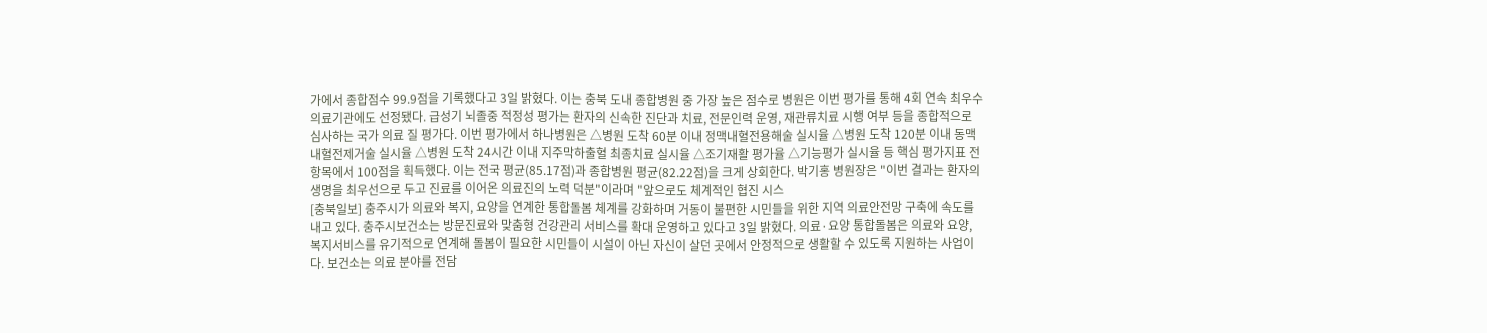가에서 종합점수 99.9점을 기록했다고 3일 밝혔다. 이는 충북 도내 종합병원 중 가장 높은 점수로 병원은 이번 평가를 통해 4회 연속 최우수 의료기관에도 선정됐다. 급성기 뇌졸중 적정성 평가는 환자의 신속한 진단과 치료, 전문인력 운영, 재관류치료 시행 여부 등을 종합적으로 심사하는 국가 의료 질 평가다. 이번 평가에서 하나병원은 △병원 도착 60분 이내 정맥내혈전용해술 실시율 △병원 도착 120분 이내 동맥내혈전제거술 실시율 △병원 도착 24시간 이내 지주막하출혈 최종치료 실시율 △조기재활 평가율 △기능평가 실시율 등 핵심 평가지표 전 항목에서 100점을 획득했다. 이는 전국 평균(85.17점)과 종합병원 평균(82.22점)을 크게 상회한다. 박기홍 병원장은 "이번 결과는 환자의 생명을 최우선으로 두고 진료를 이어온 의료진의 노력 덕분"이라며 "앞으로도 체계적인 협진 시스
[충북일보] 충주시가 의료와 복지, 요양을 연계한 통합돌봄 체계를 강화하며 거동이 불편한 시민들을 위한 지역 의료안전망 구축에 속도를 내고 있다. 충주시보건소는 방문진료와 맞춤형 건강관리 서비스를 확대 운영하고 있다고 3일 밝혔다. 의료·요양 통합돌봄은 의료와 요양, 복지서비스를 유기적으로 연계해 돌봄이 필요한 시민들이 시설이 아닌 자신이 살던 곳에서 안정적으로 생활할 수 있도록 지원하는 사업이다. 보건소는 의료 분야를 전담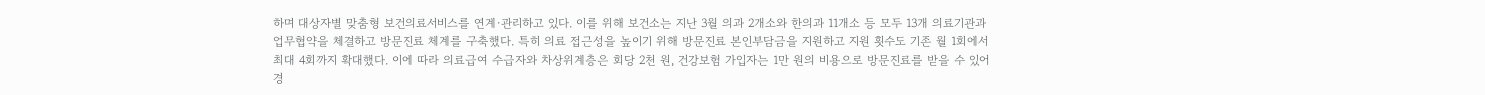하며 대상자별 맞춤형 보건의료서비스를 연계·관리하고 있다. 이를 위해 보건소는 지난 3월 의과 2개소와 한의과 11개소 등 모두 13개 의료기관과 업무협약을 체결하고 방문진료 체계를 구축했다. 특히 의료 접근성을 높이기 위해 방문진료 본인부담금을 지원하고 지원 횟수도 기존 월 1회에서 최대 4회까지 확대했다. 이에 따라 의료급여 수급자와 차상위계층은 회당 2천 원, 건강보험 가입자는 1만 원의 비용으로 방문진료를 받을 수 있어 경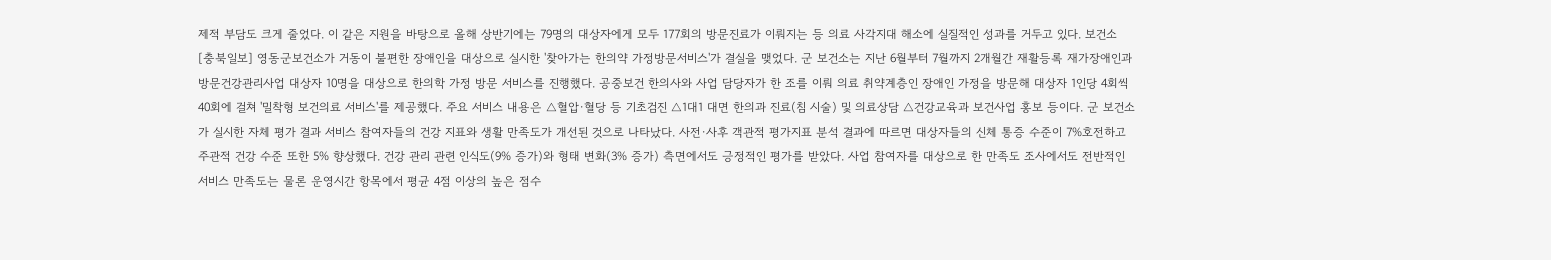제적 부담도 크게 줄었다. 이 같은 지원을 바탕으로 올해 상반기에는 79명의 대상자에게 모두 177회의 방문진료가 이뤄지는 등 의료 사각지대 해소에 실질적인 성과를 거두고 있다. 보건소
[충북일보] 영동군보건소가 거동이 불편한 장애인을 대상으로 실시한 '찾아가는 한의약 가정방문서비스'가 결실을 맺었다. 군 보건소는 지난 6월부터 7월까지 2개월간 재활등록 재가장애인과 방문건강관리사업 대상자 10명을 대상으로 한의학 가정 방문 서비스를 진행했다. 공중보건 한의사와 사업 담당자가 한 조를 이뤄 의료 취약계층인 장애인 가정을 방문해 대상자 1인당 4회씩 40회에 걸쳐 '밀착형 보건의료 서비스'를 제공했다. 주요 서비스 내용은 △혈압·혈당 등 기초검진 △1대1 대면 한의과 진료(침 시술) 및 의료상담 △건강교육과 보건사업 홍보 등이다. 군 보건소가 실시한 자체 평가 결과 서비스 참여자들의 건강 지표와 생활 만족도가 개선된 것으로 나타났다. 사전·사후 객관적 평가지표 분석 결과에 따르면 대상자들의 신체 통증 수준이 7%호전하고 주관적 건강 수준 또한 5% 향상했다. 건강 관리 관련 인식도(9% 증가)와 형태 변화(3% 증가) 측면에서도 긍정적인 평가를 받았다. 사업 참여자를 대상으로 한 만족도 조사에서도 전반적인 서비스 만족도는 물론 운영시간 항목에서 평균 4점 이상의 높은 점수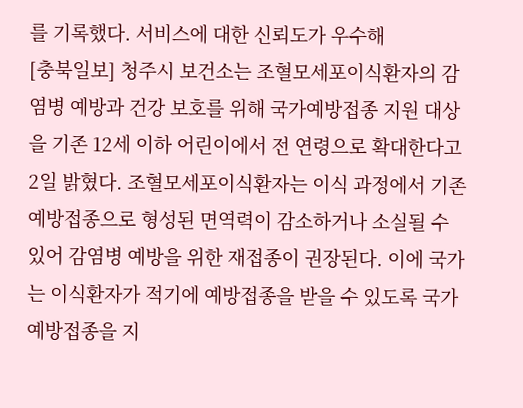를 기록했다. 서비스에 대한 신뢰도가 우수해
[충북일보] 청주시 보건소는 조혈모세포이식환자의 감염병 예방과 건강 보호를 위해 국가예방접종 지원 대상을 기존 12세 이하 어린이에서 전 연령으로 확대한다고 2일 밝혔다. 조혈모세포이식환자는 이식 과정에서 기존 예방접종으로 형성된 면역력이 감소하거나 소실될 수 있어 감염병 예방을 위한 재접종이 권장된다. 이에 국가는 이식환자가 적기에 예방접종을 받을 수 있도록 국가예방접종을 지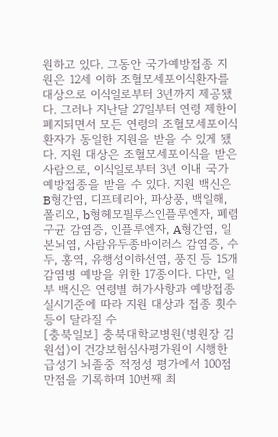원하고 있다. 그동안 국가예방접종 지원은 12세 이하 조혈모세포이식환자를 대상으로 이식일로부터 3년까지 제공됐다. 그러나 지난달 27일부터 연령 제한이 폐지되면서 모든 연령의 조혈모세포이식환자가 동일한 지원을 받을 수 있게 됐다. 지원 대상은 조혈모세포이식을 받은 사람으로, 이식일로부터 3년 이내 국가예방접종을 받을 수 있다. 지원 백신은 B형간염, 디프테리아, 파상풍, 백일해, 폴리오, b형헤모필루스인플루엔자, 폐렴구균 감염증, 인플루엔자, A형간염, 일본뇌염, 사람유두종바이러스 감염증, 수두, 홍역, 유행성이하선염, 풍진 등 15개 감염병 예방을 위한 17종이다. 다만, 일부 백신은 연령별 허가사항과 예방접종 실시기준에 따라 지원 대상과 접종 횟수 등이 달라질 수
[충북일보] 충북대학교병원(병원장 김원섭)이 건강보험심사평가원이 시행한 급성기 뇌졸중 적정성 평가에서 100점 만점을 기록하며 10번째 최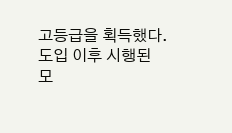고등급을 획득했다. 도입 이후 시행된 모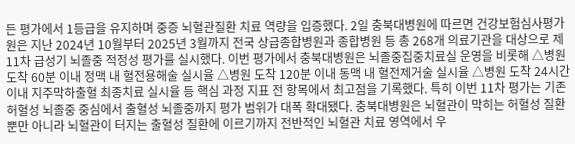든 평가에서 1등급을 유지하며 중증 뇌혈관질환 치료 역량을 입증했다. 2일 충북대병원에 따르면 건강보험심사평가원은 지난 2024년 10월부터 2025년 3월까지 전국 상급종합병원과 종합병원 등 총 268개 의료기관을 대상으로 제11차 급성기 뇌졸중 적정성 평가를 실시했다. 이번 평가에서 충북대병원은 뇌졸중집중치료실 운영을 비롯해 △병원 도착 60분 이내 정맥 내 혈전용해술 실시율 △병원 도착 120분 이내 동맥 내 혈전제거술 실시율 △병원 도착 24시간 이내 지주막하출혈 최종치료 실시율 등 핵심 과정 지표 전 항목에서 최고점을 기록했다. 특히 이번 11차 평가는 기존 허혈성 뇌졸중 중심에서 출혈성 뇌졸중까지 평가 범위가 대폭 확대됐다. 충북대병원은 뇌혈관이 막히는 허혈성 질환뿐만 아니라 뇌혈관이 터지는 출혈성 질환에 이르기까지 전반적인 뇌혈관 치료 영역에서 우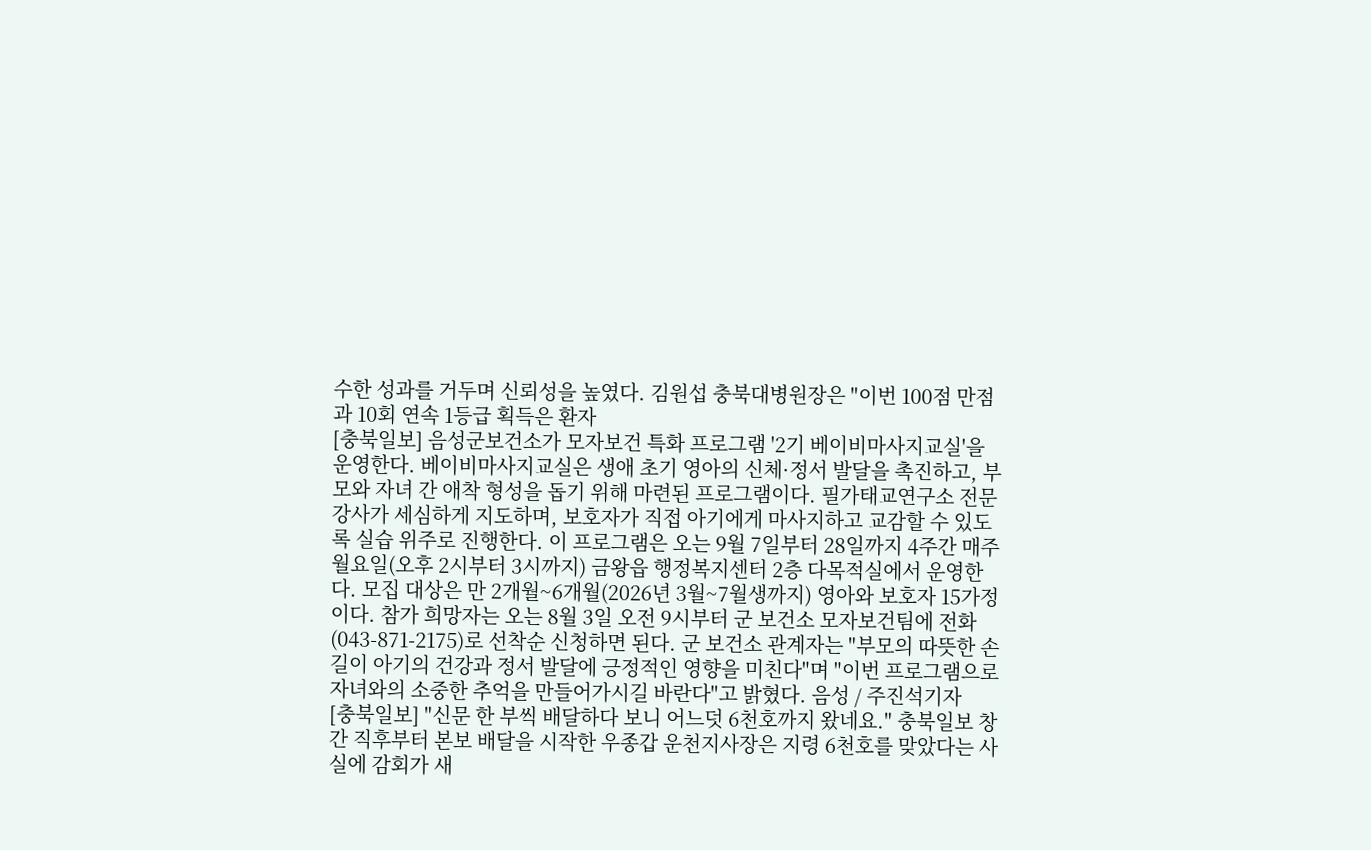수한 성과를 거두며 신뢰성을 높였다. 김원섭 충북대병원장은 "이번 100점 만점과 10회 연속 1등급 획득은 환자
[충북일보] 음성군보건소가 모자보건 특화 프로그램 '2기 베이비마사지교실'을 운영한다. 베이비마사지교실은 생애 초기 영아의 신체·정서 발달을 촉진하고, 부모와 자녀 간 애착 형성을 돕기 위해 마련된 프로그램이다. 필가태교연구소 전문 강사가 세심하게 지도하며, 보호자가 직접 아기에게 마사지하고 교감할 수 있도록 실습 위주로 진행한다. 이 프로그램은 오는 9월 7일부터 28일까지 4주간 매주 월요일(오후 2시부터 3시까지) 금왕읍 행정복지센터 2층 다목적실에서 운영한다. 모집 대상은 만 2개월~6개월(2026년 3월~7월생까지) 영아와 보호자 15가정이다. 참가 희망자는 오는 8월 3일 오전 9시부터 군 보건소 모자보건팀에 전화(043-871-2175)로 선착순 신청하면 된다. 군 보건소 관계자는 "부모의 따뜻한 손길이 아기의 건강과 정서 발달에 긍정적인 영향을 미친다"며 "이번 프로그램으로 자녀와의 소중한 추억을 만들어가시길 바란다"고 밝혔다. 음성 / 주진석기자
[충북일보] "신문 한 부씩 배달하다 보니 어느덧 6천호까지 왔네요." 충북일보 창간 직후부터 본보 배달을 시작한 우종갑 운천지사장은 지령 6천호를 맞았다는 사실에 감회가 새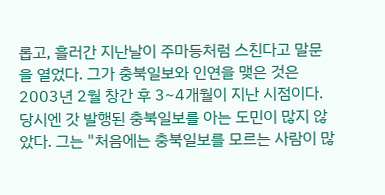롭고, 흘러간 지난날이 주마등처럼 스친다고 말문을 열었다. 그가 충북일보와 인연을 맺은 것은 2003년 2월 창간 후 3~4개월이 지난 시점이다. 당시엔 갓 발행된 충북일보를 아는 도민이 많지 않았다. 그는 "처음에는 충북일보를 모르는 사람이 많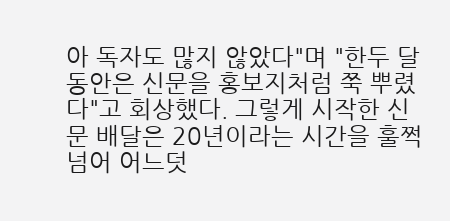아 독자도 많지 않았다"며 "한두 달 동안은 신문을 홍보지처럼 쭉 뿌렸다"고 회상했다. 그렇게 시작한 신문 배달은 20년이라는 시간을 훌쩍 넘어 어느덧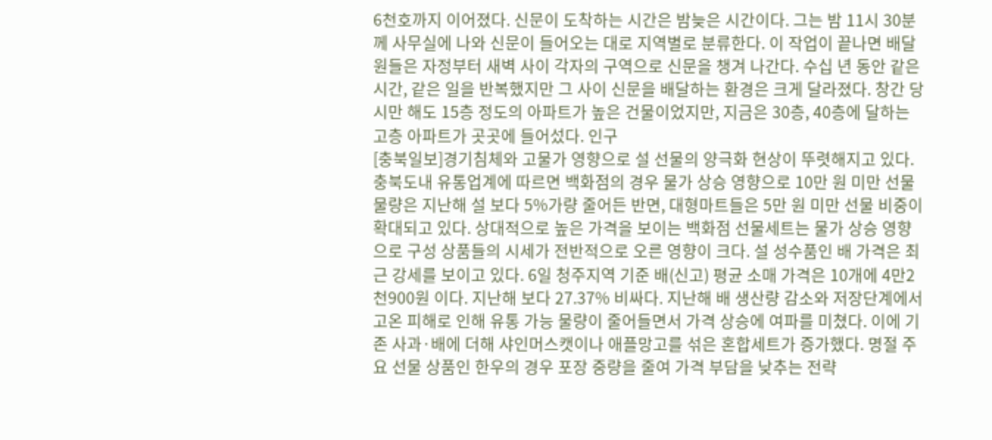6천호까지 이어졌다. 신문이 도착하는 시간은 밤늦은 시간이다. 그는 밤 11시 30분께 사무실에 나와 신문이 들어오는 대로 지역별로 분류한다. 이 작업이 끝나면 배달원들은 자정부터 새벽 사이 각자의 구역으로 신문을 챙겨 나간다. 수십 년 동안 같은 시간, 같은 일을 반복했지만 그 사이 신문을 배달하는 환경은 크게 달라졌다. 창간 당시만 해도 15층 정도의 아파트가 높은 건물이었지만, 지금은 30층, 40층에 달하는 고층 아파트가 곳곳에 들어섰다. 인구
[충북일보]경기침체와 고물가 영향으로 설 선물의 양극화 현상이 뚜렷해지고 있다. 충북도내 유통업계에 따르면 백화점의 경우 물가 상승 영향으로 10만 원 미만 선물 물량은 지난해 설 보다 5%가량 줄어든 반면, 대형마트들은 5만 원 미만 선물 비중이 확대되고 있다. 상대적으로 높은 가격을 보이는 백화점 선물세트는 물가 상승 영향으로 구성 상품들의 시세가 전반적으로 오른 영향이 크다. 설 성수품인 배 가격은 최근 강세를 보이고 있다. 6일 청주지역 기준 배(신고) 평균 소매 가격은 10개에 4만2천900원 이다. 지난해 보다 27.37% 비싸다. 지난해 배 생산량 감소와 저장단계에서 고온 피해로 인해 유통 가능 물량이 줄어들면서 가격 상승에 여파를 미쳤다. 이에 기존 사과·배에 더해 샤인머스캣이나 애플망고를 섞은 혼합세트가 증가했다. 명절 주요 선물 상품인 한우의 경우 포장 중량을 줄여 가격 부담을 낮추는 전략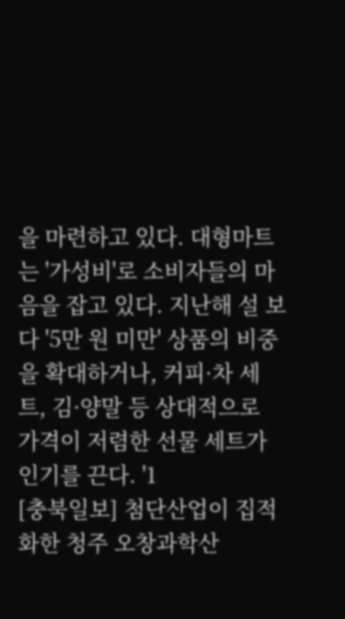을 마련하고 있다. 대형마트는 '가성비'로 소비자들의 마음을 잡고 있다. 지난해 설 보다 '5만 원 미만' 상품의 비중을 확대하거나, 커피·차 세트, 김·양말 등 상대적으로 가격이 저렴한 선물 세트가 인기를 끈다. '1
[충북일보] 첨단산업이 집적화한 청주 오창과학산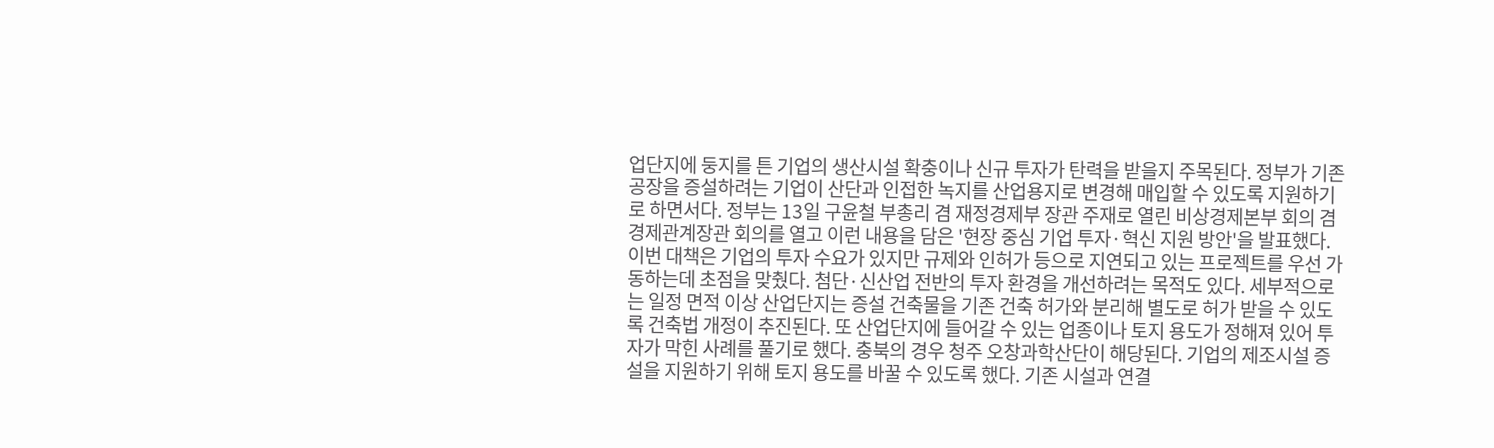업단지에 둥지를 튼 기업의 생산시설 확충이나 신규 투자가 탄력을 받을지 주목된다. 정부가 기존 공장을 증설하려는 기업이 산단과 인접한 녹지를 산업용지로 변경해 매입할 수 있도록 지원하기로 하면서다. 정부는 13일 구윤철 부총리 겸 재정경제부 장관 주재로 열린 비상경제본부 회의 겸 경제관계장관 회의를 열고 이런 내용을 담은 '현장 중심 기업 투자·혁신 지원 방안'을 발표했다. 이번 대책은 기업의 투자 수요가 있지만 규제와 인허가 등으로 지연되고 있는 프로젝트를 우선 가동하는데 초점을 맞췄다. 첨단·신산업 전반의 투자 환경을 개선하려는 목적도 있다. 세부적으로는 일정 면적 이상 산업단지는 증설 건축물을 기존 건축 허가와 분리해 별도로 허가 받을 수 있도록 건축법 개정이 추진된다. 또 산업단지에 들어갈 수 있는 업종이나 토지 용도가 정해져 있어 투자가 막힌 사례를 풀기로 했다. 충북의 경우 청주 오창과학산단이 해당된다. 기업의 제조시설 증설을 지원하기 위해 토지 용도를 바꿀 수 있도록 했다. 기존 시설과 연결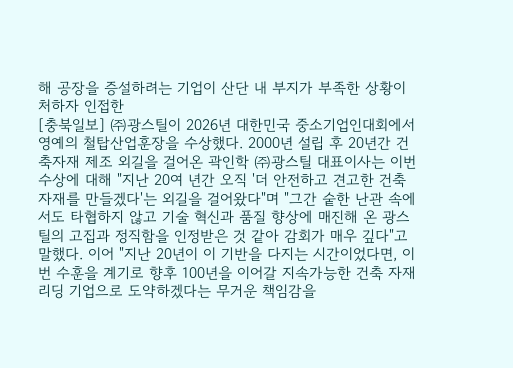해 공장을 증설하려는 기업이 산단 내 부지가 부족한 상황이 처하자 인접한
[충북일보] ㈜광스틸이 2026년 대한민국 중소기업인대회에서 영예의 철탑산업훈장을 수상했다. 2000년 설립 후 20년간 건축자재 제조 외길을 걸어온 곽인학 ㈜광스틸 대표이사는 이번 수상에 대해 "지난 20여 년간 오직 '더 안전하고 견고한 건축 자재를 만들겠다'는 외길을 걸어왔다"며 "그간 숱한 난관 속에서도 타협하지 않고 기술 혁신과 품질 향상에 매진해 온 광스틸의 고집과 정직함을 인정받은 것 같아 감회가 매우 깊다"고 말했다. 이어 "지난 20년이 이 기반을 다지는 시간이었다면, 이번 수훈을 계기로 향후 100년을 이어갈 지속가능한 건축 자재 리딩 기업으로 도약하겠다는 무거운 책임감을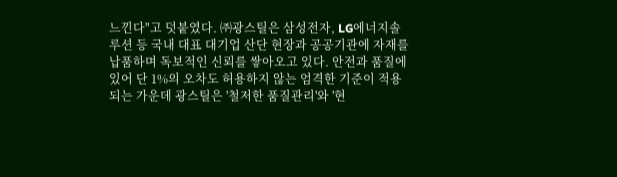느낀다"고 덧붙였다. ㈜광스틸은 삼성전자, LG에너지솔루션 등 국내 대표 대기업 산단 현장과 공공기관에 자재를 납품하며 독보적인 신뢰를 쌓아오고 있다. 안전과 품질에 있어 단 1%의 오차도 허용하지 않는 엄격한 기준이 적용되는 가운데 광스틸은 '철저한 품질관리'와 '현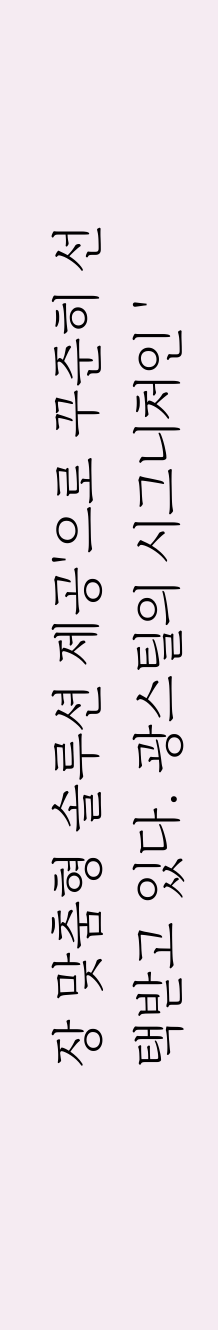장 맞춤형 솔루션 제공'으로 꾸준히 선택받고 있다. 광스틸의 시그니처인 '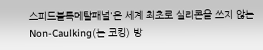스피드블록메탈패널'은 세계 최초로 실리콘을 쓰지 않는 Non-Caulking(논 코킹) 방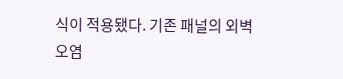식이 적용됐다. 기존 패널의 외벽 오염